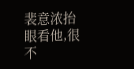裴意浓抬眼看他,很不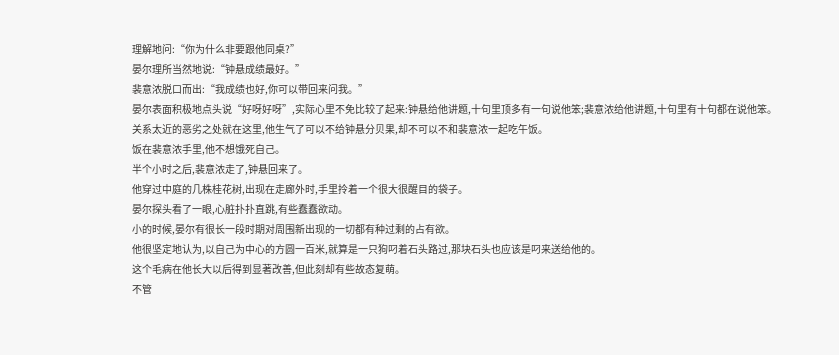理解地问:“你为什么非要跟他同桌?”
晏尔理所当然地说:“钟悬成绩最好。”
裴意浓脱口而出:“我成绩也好,你可以带回来问我。”
晏尔表面积极地点头说“好呀好呀”,实际心里不免比较了起来:钟悬给他讲题,十句里顶多有一句说他笨;裴意浓给他讲题,十句里有十句都在说他笨。
关系太近的恶劣之处就在这里,他生气了可以不给钟悬分贝果,却不可以不和裴意浓一起吃午饭。
饭在裴意浓手里,他不想饿死自己。
半个小时之后,裴意浓走了,钟悬回来了。
他穿过中庭的几株桂花树,出现在走廊外时,手里拎着一个很大很醒目的袋子。
晏尔探头看了一眼,心脏扑扑直跳,有些蠢蠢欲动。
小的时候,晏尔有很长一段时期对周围新出现的一切都有种过剩的占有欲。
他很坚定地认为,以自己为中心的方圆一百米,就算是一只狗叼着石头路过,那块石头也应该是叼来送给他的。
这个毛病在他长大以后得到显著改善,但此刻却有些故态复萌。
不管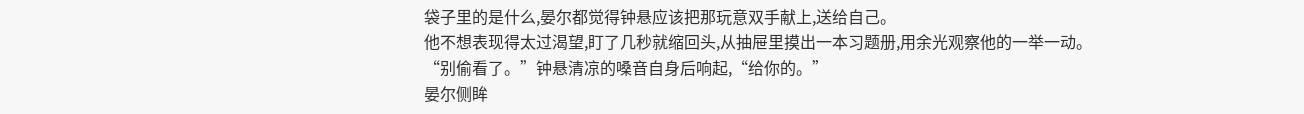袋子里的是什么,晏尔都觉得钟悬应该把那玩意双手献上,送给自己。
他不想表现得太过渴望,盯了几秒就缩回头,从抽屉里摸出一本习题册,用余光观察他的一举一动。
“别偷看了。”钟悬清凉的嗓音自身后响起,“给你的。”
晏尔侧眸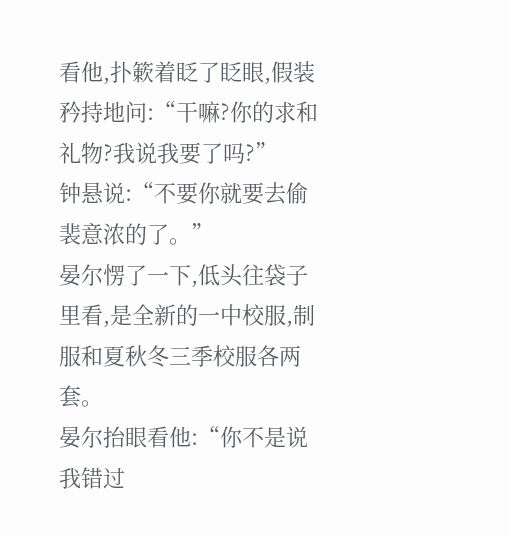看他,扑簌着眨了眨眼,假装矜持地问:“干嘛?你的求和礼物?我说我要了吗?”
钟悬说:“不要你就要去偷裴意浓的了。”
晏尔愣了一下,低头往袋子里看,是全新的一中校服,制服和夏秋冬三季校服各两套。
晏尔抬眼看他:“你不是说我错过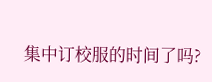集中订校服的时间了吗?